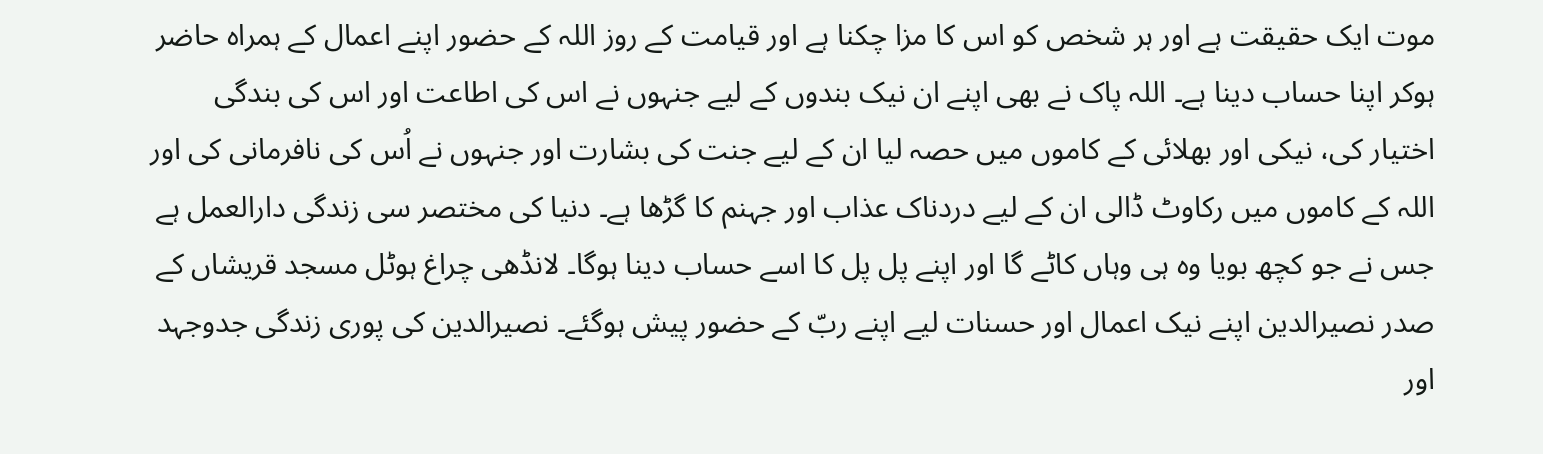موت ایک حقیقت ہے اور ہر شخص کو اس کا مزا چکنا ہے اور قیامت کے روز اللہ کے حضور اپنے اعمال کے ہمراہ حاضر ہوکر اپنا حساب دینا ہے۔ اللہ پاک نے بھی اپنے ان نیک بندوں کے لیے جنہوں نے اس کی اطاعت اور اس کی بندگی اختیار کی، نیکی اور بھلائی کے کاموں میں حصہ لیا ان کے لیے جنت کی بشارت اور جنہوں نے اُس کی نافرمانی کی اور اللہ کے کاموں میں رکاوٹ ڈالی ان کے لیے دردناک عذاب اور جہنم کا گڑھا ہے۔ دنیا کی مختصر سی زندگی دارالعمل ہے جس نے جو کچھ بویا وہ ہی وہاں کاٹے گا اور اپنے پل پل کا اسے حساب دینا ہوگا۔ لانڈھی چراغ ہوٹل مسجد قریشاں کے صدر نصیرالدین اپنے نیک اعمال اور حسنات لیے اپنے ربّ کے حضور پیش ہوگئے۔ نصیرالدین کی پوری زندگی جدوجہد اور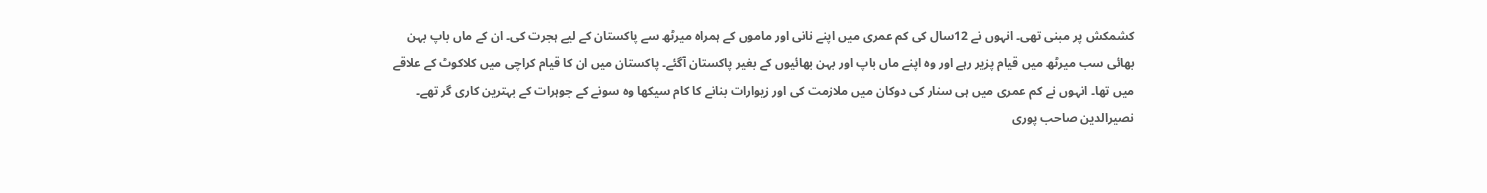کشمکش پر مبنی تھی۔ انہوں نے 12سال کی کم عمری میں اپنے نانی اور ماموں کے ہمراہ میرٹھ سے پاکستان کے لیے ہجرت کی۔ ان کے ماں باپ بہن بھائی سب میرٹھ میں قیام پزیر رہے اور وہ اپنے ماں باپ اور بہن بھائیوں کے بغیر پاکستان آگئے۔ پاکستان میں ان کا قیام کراچی میں کلاکوٹ کے علاقے میں تھا۔ انہوں نے کم عمری میں ہی سنار کی دوکان میں ملازمت کی اور زیوارات بنانے کا کام سیکھا وہ سونے کے جوہرات کے بہترین کاری گر تھے۔ نصیرالدین صاحب پوری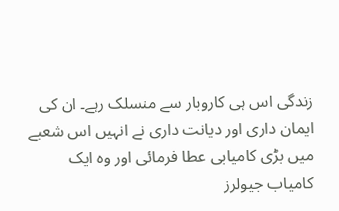زندگی اس ہی کاروبار سے منسلک رہے۔ ان کی ایمان داری اور دیانت داری نے انہیں اس شعبے میں بڑی کامیابی عطا فرمائی اور وہ ایک کامیاب جیولرز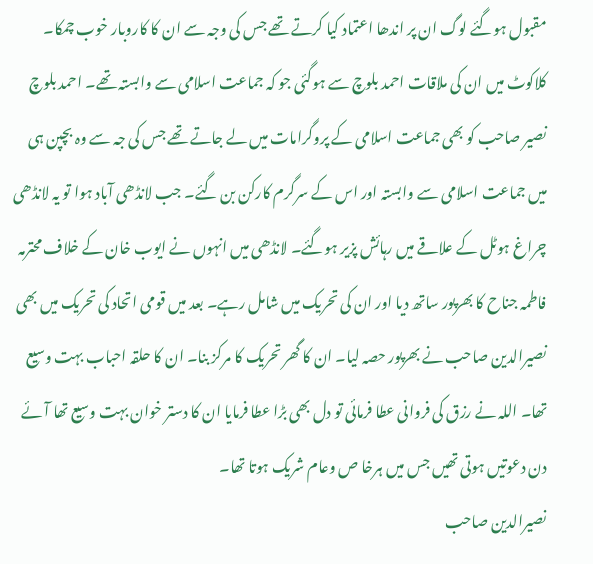مقبول ہوگئے لوگ ان پر اندھا اعتماد کیا کرتے تھے جس کی وجہ سے ان کا کاروبار خوب چمکا۔
کلاکوٹ میں ان کی ملاقات احمد بلوچ سے ہوگئی جو کہ جماعت اسلامی سے وابستہ تھے۔ احمد بلوچ نصیر صاحب کو بھی جماعت اسلامی کے پروگرامات میں لے جاتے تھے جس کی جہ سے وہ بچپن ہی میں جماعت اسلامی سے وابستہ اور اس کے سرگرم کارکن بن گئے۔ جب لانڈھی آباد ہوا تو یہ لانڈھی چراغ ہوٹل کے علاقے میں رہائش پزیر ہوگئے۔ لانڈھی میں انہوں نے ایوب خان کے خلاف محترمہ فاطمہ جناح کا بھرپور ساتھ دیا اور ان کی تحریک میں شامل رہے۔ بعد میں قومی اتحاد کی تحریک میں بھی نصیرالدین صاحب نے بھرپور حصہ لیا۔ ان کا گھر تحریک کا مرکز بنا۔ ان کا حلقہ احباب بہت وسیع تھا۔ اللہ نے رزق کی فروانی عطا فرمائی تو دل بھی بڑا عطا فرمایا ان کا دستر خوان بہت وسیع تھا آئے دن دعوتیں ہوتی تھیں جس میں ہرخا ص وعام شریک ہوتا تھا۔
نصیرالدین صاحب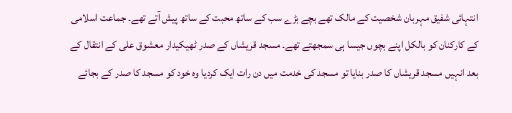انتہائی شفیق مہربان شخصیت کے مالک تھے بچے بڑے سب کے ساتھ محبت کے ساتھ پیش آتے تھے۔ جماعت اسلامی کے کارکنان کو بالکل اپنے بچوں جیسا ہی سمجھتے تھے۔ مسجد قریشاں کے صدر ٹھیکیدار معشوق علی کے انتقال کے بعد انہیں مسجد قریشاں کا صدر بنایا تو مسجد کی خدمت میں دن رات ایک کردیا وہ خود کو مسجد کا صدر کے بجائے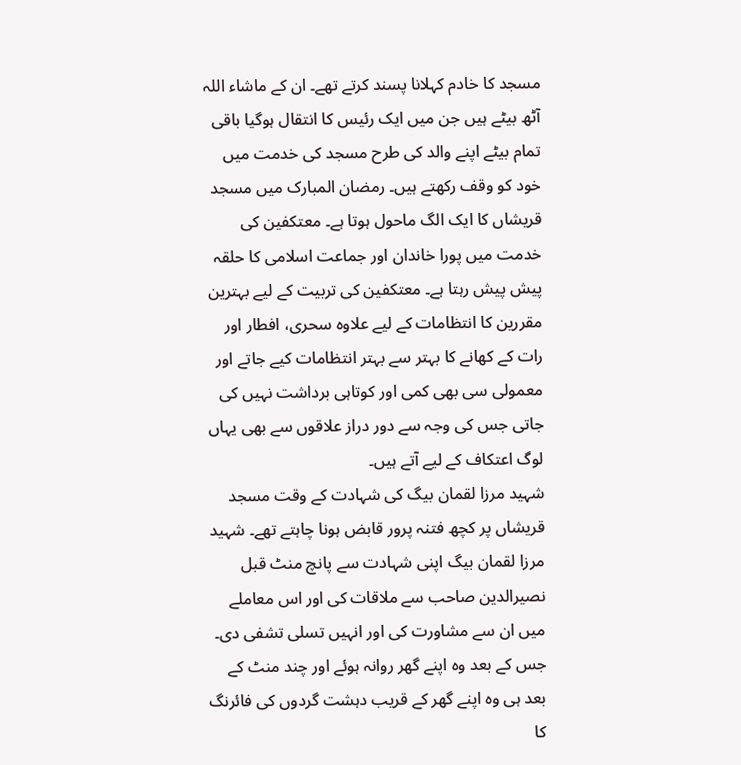مسجد کا خادم کہلانا پسند کرتے تھے۔ ان کے ماشاء اللہ آٹھ بیٹے ہیں جن میں ایک رئیس کا انتقال ہوگیا باقی تمام بیٹے اپنے والد کی طرح مسجد کی خدمت میں خود کو وقف رکھتے ہیں۔ رمضان المبارک میں مسجد قریشاں کا ایک الگ ماحول ہوتا ہے۔ معتکفین کی خدمت میں پورا خاندان اور جماعت اسلامی کا حلقہ پیش پیش رہتا ہے۔ معتکفین کی تربیت کے لیے بہترین مقررین کا انتظامات کے لیے علاوہ سحری، افطار اور رات کے کھانے کا بہتر سے بہتر انتظامات کیے جاتے اور معمولی سی بھی کمی اور کوتاہی برداشت نہیں کی جاتی جس کی وجہ سے دور دراز علاقوں سے بھی یہاں لوگ اعتکاف کے لیے آتے ہیں۔
شہید مرزا لقمان بیگ کی شہادت کے وقت مسجد قریشاں پر کچھ فتنہ پرور قابض ہونا چاہتے تھے۔ شہید مرزا لقمان بیگ اپنی شہادت سے پانچ منٹ قبل نصیرالدین صاحب سے ملاقات کی اور اس معاملے میں ان سے مشاورت کی اور انہیں تسلی تشفی دی۔ جس کے بعد وہ اپنے گھر روانہ ہوئے اور چند منٹ کے بعد ہی وہ اپنے گھر کے قریب دہشت گردوں کی فائرنگ کا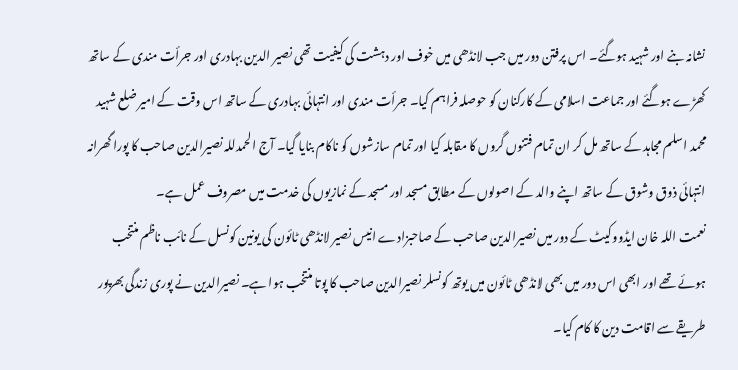نشانہ بنے اور شہید ہوگئے۔ اس پرفتن دور میں جب لانڈھی میں خوف اور دہشت کی کیفیت تھی نصیر الدین بہادری اور جرأت مندی کے ساتھ کھڑے ہوگئے اور جماعت اسلامی کے کارکنان کو حوصلہ فراہم کیا۔ جرأت مندی اور انتہائی بہادری کے ساتھ اس وقت کے امیر ضلع شہید محمد اسلم مجاہد کے ساتھ مل کر ان تمام فتنوں گروں کا مقابلہ کیا اور تمام سازشوں کو ناکام بنایا گیا۔ آج الحمدللہ نصیرالدین صاحب کا پورا گھرانہ انتہائی ذوق وشوق کے ساتھ اپنے والد کے اصولوں کے مطابق مسجد اور مسجد کے نمازیوں کی خدمت میں مصروف عمل ہے۔
نعمت اللہ خان ایڈووکیٹ کے دور میں نصیرالدین صاحب کے صاحبزادے انیس نصیر لانڈھی ٹائون کی یونین کونسل کے نائب ناظم منتخب ہوئے تھے اور ابھی اس دور میں بھی لانڈھی ٹائون میں یوتھ کونسلر نصیرالدین صاحب کا پوتا منتخب ہوا ہے۔ نصیرالدین نے پوری زندگی بھرپور طریقے سے اقامت دین کا کام کیا۔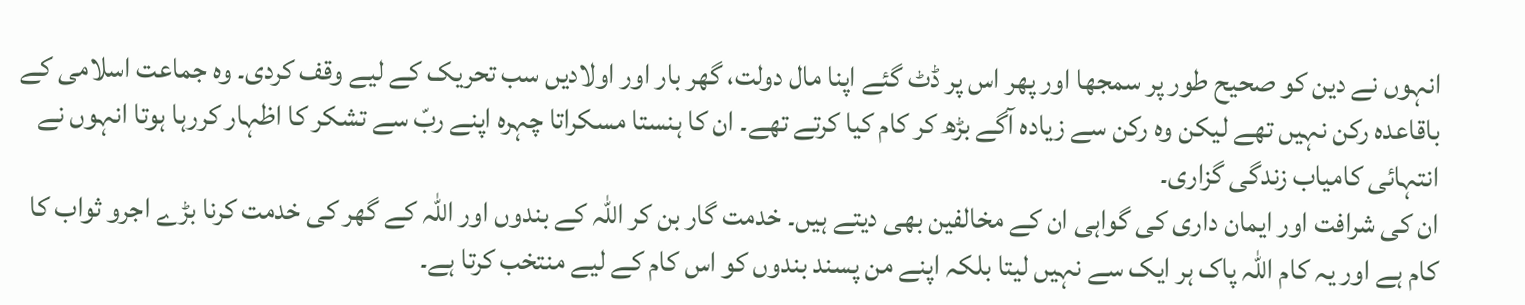انہوں نے دین کو صحیح طور پر سمجھا اور پھر اس پر ڈٹ گئے اپنا مال دولت، گھر بار اور اولادیں سب تحریک کے لیے وقف کردی۔ وہ جماعت اسلامی کے باقاعدہ رکن نہیں تھے لیکن وہ رکن سے زیادہ آگے بڑھ کر کام کیا کرتے تھے۔ ان کا ہنستا مسکراتا چہرہ اپنے ربّ سے تشکر کا اظہار کررہا ہوتا انہوں نے انتہائی کامیاب زندگی گزاری۔
ان کی شرافت اور ایمان داری کی گواہی ان کے مخالفین بھی دیتے ہیں۔ خدمت گار بن کر اللہ کے بندوں اور اللہ کے گھر کی خدمت کرنا بڑے اجرو ثواب کا کام ہے اور یہ کام اللہ پاک ہر ایک سے نہیں لیتا بلکہ اپنے من پسند بندوں کو اس کام کے لیے منتخب کرتا ہے۔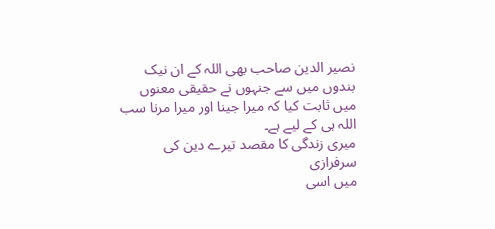نصیر الدین صاحب بھی اللہ کے ان نیک بندوں میں سے جنہوں نے حقیقی معنوں میں ثابت کیا کہ میرا جینا اور میرا مرنا سب اللہ ہی کے لیے ہے۔
میری زندگی کا مقصد تیرے دین کی سرفرازی
میں اسی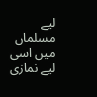لیے مسلماں میں اسی لیے نمازی